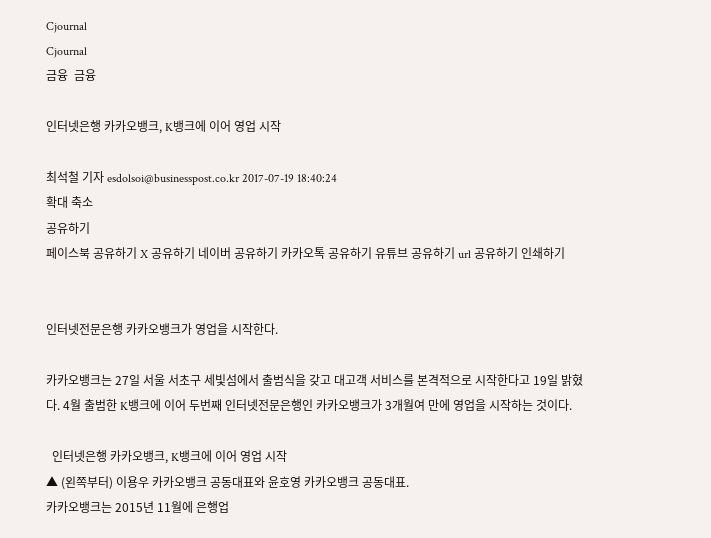Cjournal
Cjournal
금융  금융

인터넷은행 카카오뱅크, K뱅크에 이어 영업 시작

최석철 기자 esdolsoi@businesspost.co.kr 2017-07-19 18:40:24
확대 축소
공유하기
페이스북 공유하기 X 공유하기 네이버 공유하기 카카오톡 공유하기 유튜브 공유하기 url 공유하기 인쇄하기


인터넷전문은행 카카오뱅크가 영업을 시작한다.

카카오뱅크는 27일 서울 서초구 세빛섬에서 출범식을 갖고 대고객 서비스를 본격적으로 시작한다고 19일 밝혔다. 4월 출범한 K뱅크에 이어 두번째 인터넷전문은행인 카카오뱅크가 3개월여 만에 영업을 시작하는 것이다.

  인터넷은행 카카오뱅크, K뱅크에 이어 영업 시작
▲ (왼쪽부터) 이용우 카카오뱅크 공동대표와 윤호영 카카오뱅크 공동대표.
카카오뱅크는 2015년 11월에 은행업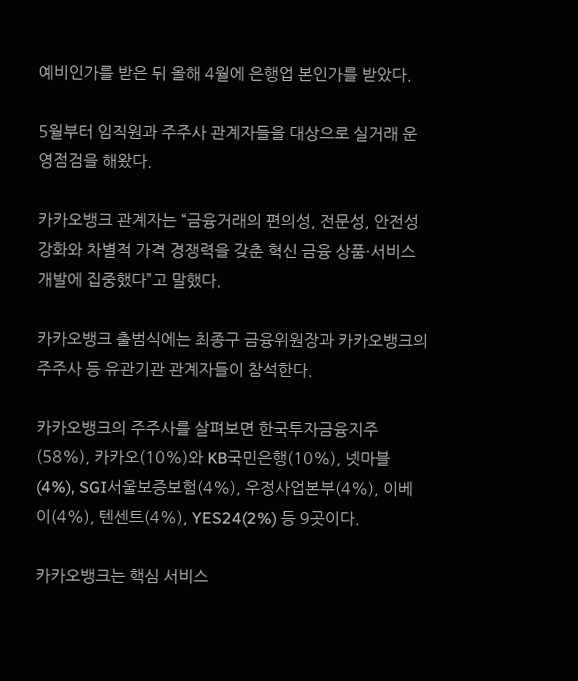예비인가를 받은 뒤 올해 4월에 은행업 본인가를 받았다.

5월부터 임직원과 주주사 관계자들을 대상으로 실거래 운영점검을 해왔다.

카카오뱅크 관계자는 “금융거래의 편의성, 전문성, 안전성 강화와 차별적 가격 경쟁력을 갖춘 혁신 금융 상품·서비스 개발에 집중했다”고 말했다.

카카오뱅크 출범식에는 최종구 금융위원장과 카카오뱅크의 주주사 등 유관기관 관계자들이 참석한다.

카카오뱅크의 주주사를 살펴보면 한국투자금융지주(58%), 카카오(10%)와 KB국민은행(10%), 넷마블(4%), SGI서울보증보험(4%), 우정사업본부(4%), 이베이(4%), 텐센트(4%), YES24(2%) 등 9곳이다.

카카오뱅크는 핵심 서비스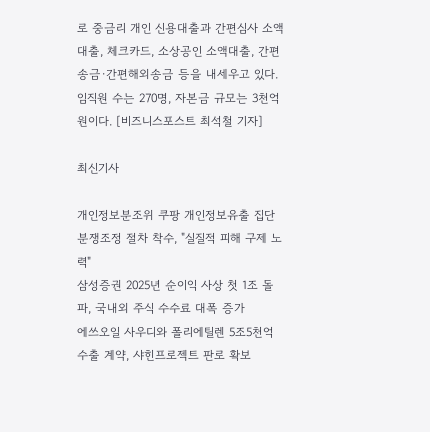로 중금리 개인 신용대출과 간편심사 소액 대출, 체크카드, 소상공인 소액대출, 간편송금·간편해외송금 등을 내세우고 있다. 임직원 수는 270명, 자본금 규모는 3천억 원이다. [비즈니스포스트 최석철 기자]

최신기사

개인정보분조위 쿠팡 개인정보유출 집단분쟁조정 절차 착수, "실질적 피해 구제 노력"
삼성증권 2025년 순이익 사상 첫 1조 돌파, 국내외 주식 수수료 대폭 증가
에쓰오일 사우디와 폴리에틸렌 5조5천억 수출 계약, 샤힌프로젝트 판로 확보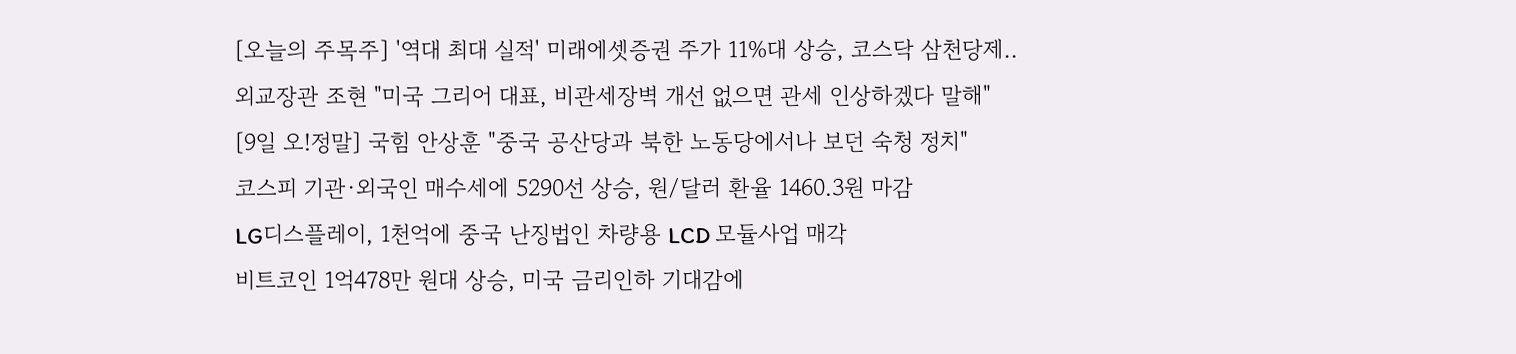[오늘의 주목주] '역대 최대 실적' 미래에셋증권 주가 11%대 상승, 코스닥 삼천당제..
외교장관 조현 "미국 그리어 대표, 비관세장벽 개선 없으면 관세 인상하겠다 말해"
[9일 오!정말] 국힘 안상훈 "중국 공산당과 북한 노동당에서나 보던 숙청 정치"
코스피 기관·외국인 매수세에 5290선 상승, 원/달러 환율 1460.3원 마감
LG디스플레이, 1천억에 중국 난징법인 차량용 LCD 모듈사업 매각
비트코인 1억478만 원대 상승, 미국 금리인하 기대감에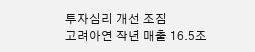투자심리 개선 조짐
고려아연 작년 매출 16.5조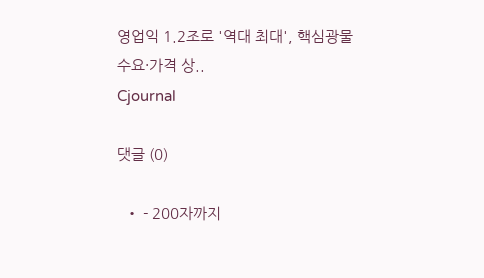영업익 1.2조로 '역대 최대', 핵심광물 수요·가격 상..
Cjournal

댓글 (0)

  • - 200자까지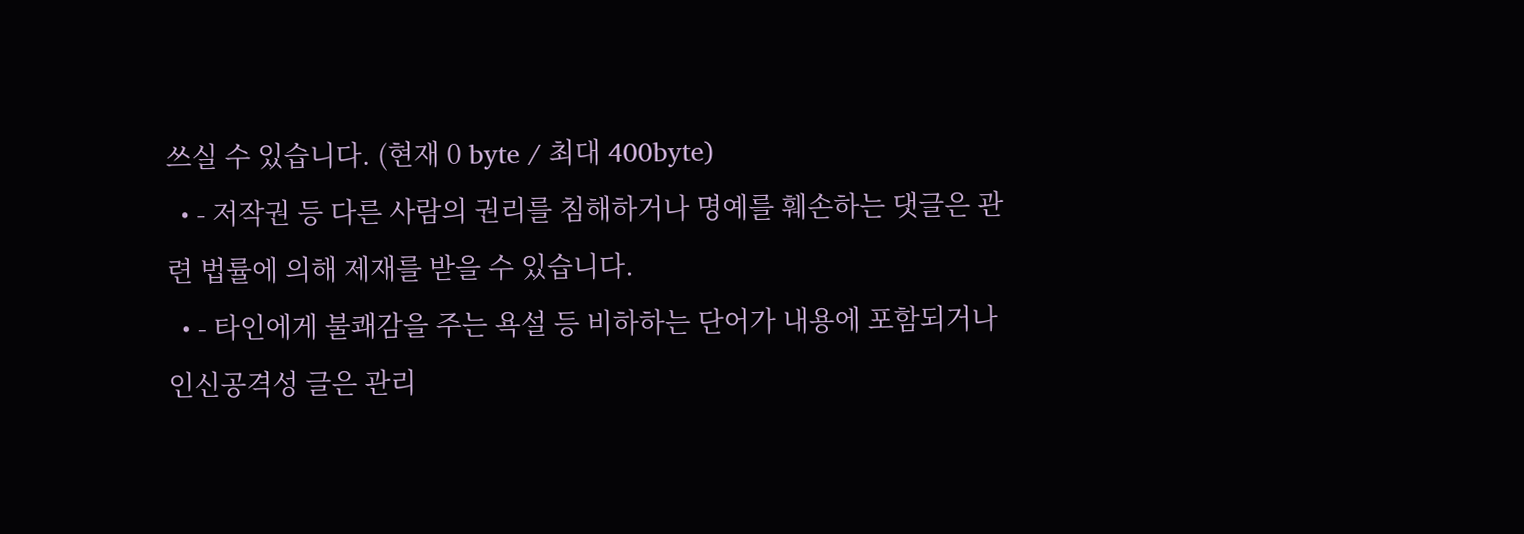쓰실 수 있습니다. (현재 0 byte / 최대 400byte)
  • - 저작권 등 다른 사람의 권리를 침해하거나 명예를 훼손하는 댓글은 관련 법률에 의해 제재를 받을 수 있습니다.
  • - 타인에게 불쾌감을 주는 욕설 등 비하하는 단어가 내용에 포함되거나 인신공격성 글은 관리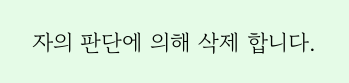자의 판단에 의해 삭제 합니다.